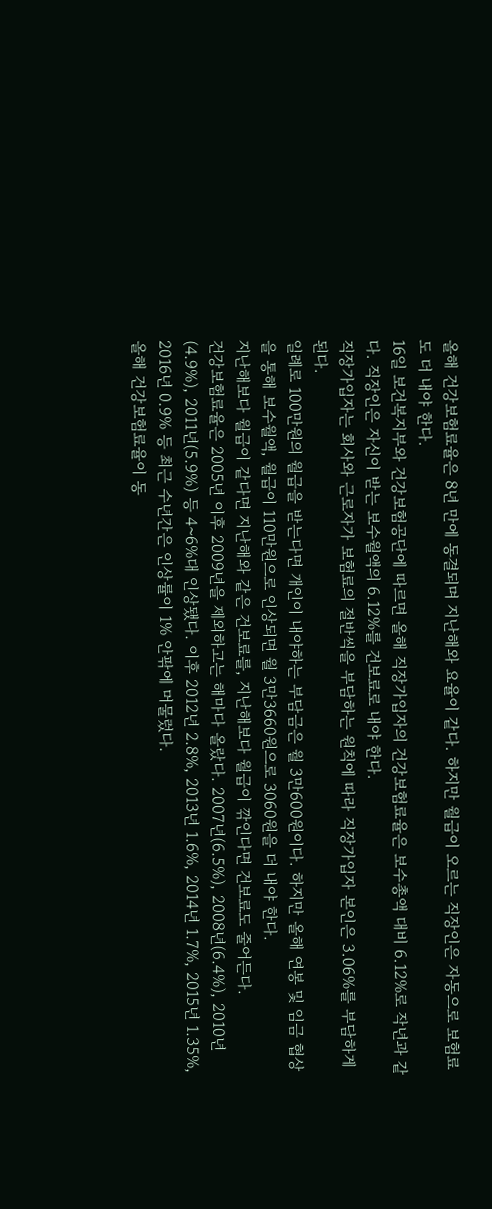올해 건강보험료율은 8년 만에 동결되며 지난해와 요율이 같다. 하지만 월급이 오르는 직장인은 자동으로 보험료도 더 내야 한다.
16일 보건복지부와 건강보험공단에 따르면 올해 직장가입자의 건강보험료율은 보수총액 대비 6.12%로 작년과 같다. 직장인은 자신이 받는 보수월액의 6.12%를 건보료로 내야 한다.
직장가입자는 회사와 근로자가 보험료의 절반씩을 부담하는 원칙에 따라 직장가입자 본인은 3.06%를 부담하게 된다.
일례로 100만원의 월급을 받는다면 개인이 내야하는 부담금은 월 3만600원이다. 하지만 올해 연봉 및 임금 협상을 통해 보수월액, 월급이 110만원으로 인상되면 월 3만3660원으로 3060원을 더 내야 한다.
지난해보다 월급이 같다면 지난해와 같은 건보료를, 지난해보다 월급이 깎인다면 건보료도 줄어든다.
건강보험료율은 2005년 이후 2009년을 제외하고는 해마다 올랐다. 2007년(6.5%), 2008년(6.4%), 2010년(4.9%), 2011년(5.9%) 등 4~6%대 인상됐다. 이후 2012년 2.8%, 2013년 1.6%, 2014년 1.7%, 2015년 1.35%, 2016년 0.9% 등 최근 수년간은 인상률이 1% 안팎에 머물렀다.
올해 건강보험료율이 동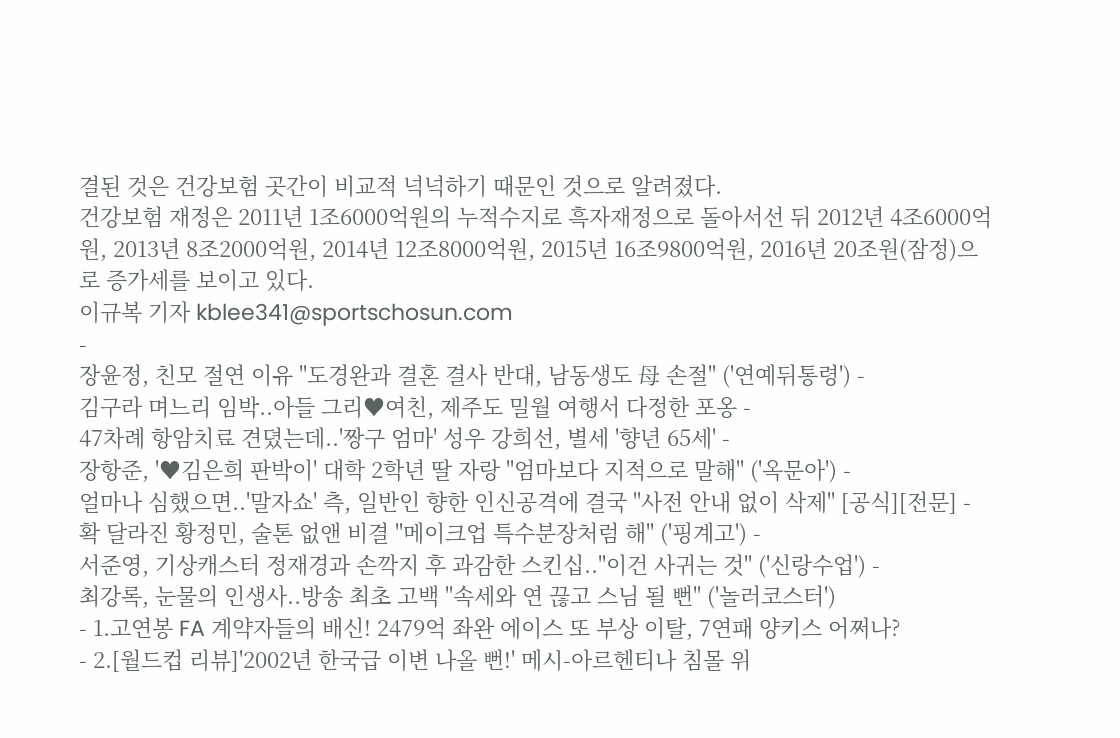결된 것은 건강보험 곳간이 비교적 넉넉하기 때문인 것으로 알려졌다.
건강보험 재정은 2011년 1조6000억원의 누적수지로 흑자재정으로 돌아서선 뒤 2012년 4조6000억원, 2013년 8조2000억원, 2014년 12조8000억원, 2015년 16조9800억원, 2016년 20조원(잠정)으로 증가세를 보이고 있다.
이규복 기자 kblee341@sportschosun.com
-
장윤정, 친모 절연 이유 "도경완과 결혼 결사 반대, 남동생도 母 손절" ('연예뒤통령') -
김구라 며느리 임박..아들 그리♥여친, 제주도 밀월 여행서 다정한 포옹 -
47차례 항암치료 견뎠는데..'짱구 엄마' 성우 강희선, 별세 '향년 65세' -
장항준, '♥김은희 판박이' 대학 2학년 딸 자랑 "엄마보다 지적으로 말해" ('옥문아') -
얼마나 심했으면..'말자쇼' 측, 일반인 향한 인신공격에 결국 "사전 안내 없이 삭제" [공식][전문] -
확 달라진 황정민, 술톤 없앤 비결 "메이크업 특수분장처럼 해" ('핑계고') -
서준영, 기상캐스터 정재경과 손깍지 후 과감한 스킨십.."이건 사귀는 것" ('신랑수업') -
최강록, 눈물의 인생사..방송 최초 고백 "속세와 연 끊고 스님 될 뻔" ('놀러코스터')
- 1.고연봉 FA 계약자들의 배신! 2479억 좌완 에이스 또 부상 이탈, 7연패 양키스 어쩌나?
- 2.[월드컵 리뷰]'2002년 한국급 이변 나올 뻔!' 메시-아르헨티나 침몰 위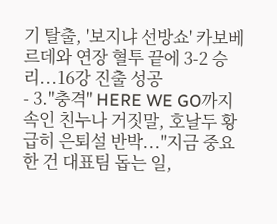기 탈출, '보지냐 선방쇼' 카보베르데와 연장 혈투 끝에 3-2 승리...16강 진출 성공
- 3."충격" HERE WE GO까지 속인 친누나 거짓말, 호날두 황급히 은퇴설 반박..."지금 중요한 건 대표팀 돕는 일,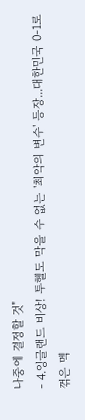나중에 결정할 것"
- 4.잉글랜드 비상! 투헬도 막을 수 없는 '최악의 변수' 등장...대한민국 0-1로 꺾은 멕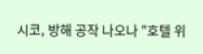시코, 방해 공작 나오나 "호텔 위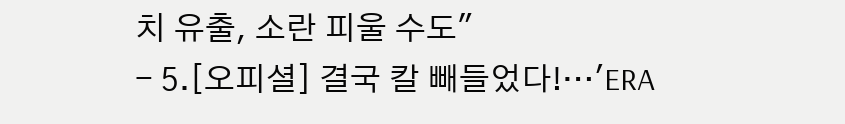치 유출, 소란 피울 수도"
- 5.[오피셜] 결국 칼 빼들었다!…'ERA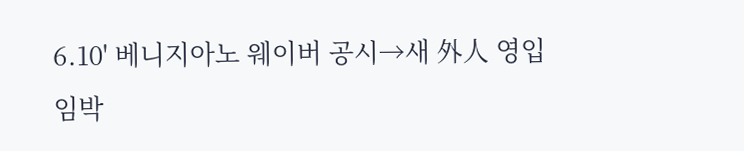6.10' 베니지아노 웨이버 공시→새 外人 영입 임박